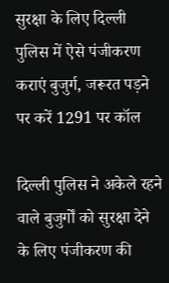सुरक्षा के लिए दिल्ली पुलिस में ऐसे पंजीकरण कराएं बुजुर्ग, जरूरत पड़ने पर करें 1291 पर कॉल

दिल्ली पुलिस ने अकेले रहने वाले बुजुर्गों को सुरक्षा देने के लिए पंजीकरण की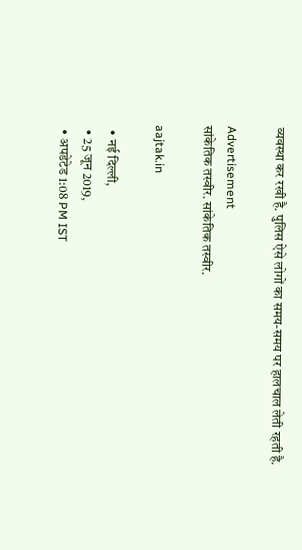व्यवस्था कर रखी है. पुलिस ऐसे लोगों का समय-समय पर हालचाल लेती रहती है.

Advertisement
सांकेतिक तस्वीर. सांकेतिक तस्वीर.

aajtak.in

  • नई दिल्ली,
  • 25 जून 2019,
  • अपडेटेड 1:08 PM IST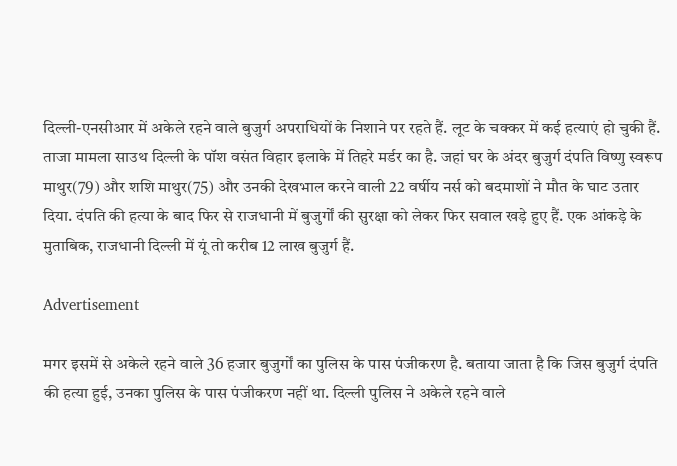दिल्ली-एनसीआर में अकेले रहने वाले बुजुर्ग अपराधियों के निशाने पर रहते हैं. लूट के चक्कर में कई हत्याएं हो चुकी हैं. ताजा मामला साउथ दिल्ली के पॉश वसंत विहार इलाके में तिहरे मर्डर का है. जहां घर के अंदर बुजुर्ग दंपति विष्णु स्वरूप माथुर(79) और शशि माथुर(75) और उनकी देखभाल करने वाली 22 वर्षीय नर्स को बदमाशों ने मौत के घाट उतार दिया. दंपति की हत्या के बाद फिर से राजधानी में बुजुर्गों की सुरक्षा को लेकर फिर सवाल खड़े हुए हैं. एक आंकड़े के मुताबिक, राजधानी दिल्ली में यूं तो करीब 12 लाख बुजुर्ग हैं.

Advertisement

मगर इसमें से अकेले रहने वाले 36 हजार बुजुर्गों का पुलिस के पास पंजीकरण है. बताया जाता है कि जिस बुजुर्ग दंपति की हत्या हुई, उनका पुलिस के पास पंजीकरण नहीं था. दिल्ली पुलिस ने अकेले रहने वाले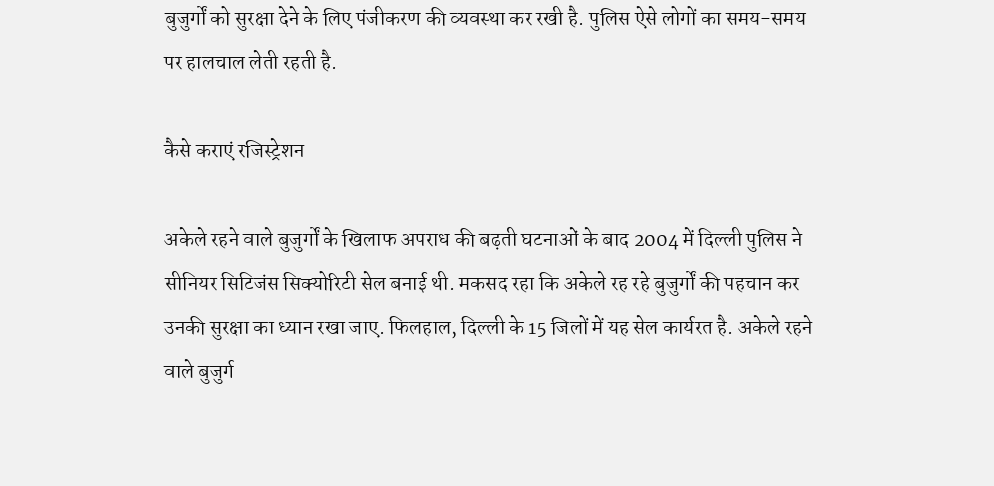बुजुर्गों को सुरक्षा देने के लिए पंजीकरण की व्यवस्था कर रखी है. पुलिस ऐसे लोगों का समय-समय पर हालचाल लेती रहती है.

कैसे कराएं रजिस्ट्रेशन

अकेले रहने वाले बुजुर्गों के खिलाफ अपराध की बढ़ती घटनाओं के बाद 2004 में दिल्ली पुलिस ने सीनियर सिटिजंस सिक्योरिटी सेल बनाई थी. मकसद रहा कि अकेले रह रहे बुजुर्गों की पहचान कर उनकी सुरक्षा का ध्यान रखा जाए. फिलहाल, दिल्ली के 15 जिलों में यह सेल कार्यरत है. अकेले रहने वाले बुजुर्ग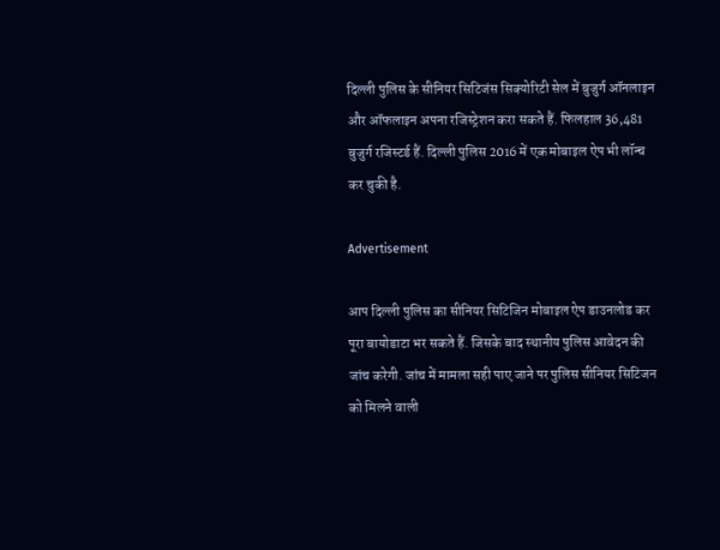दिल्ली पुलिस के सीनियर सिटिजंस सिक्योरिटी सेल में बुजुर्ग ऑनलाइन और ऑफलाइन अपना रजिस्ट्रेशन करा सकते हैं. फिलहाल 36,481 बुजुर्ग रजिस्टर्ड हैं. दिल्ली पुलिस 2016 में एक मोबाइल ऐप भी लॉन्च कर चुकी है.

Advertisement

आप दिल्ली पुलिस का सीनियर सिटिजिन मोबाइल ऐप डाउनलोड कर पूरा बायोडाटा भर सकते हैं. जिसके बाद स्थानीय पुलिस आवेदन की जांच करेगी. जांच में मामला सही पाए जाने पर पुलिस सीनियर सिटिजन को मिलने वाली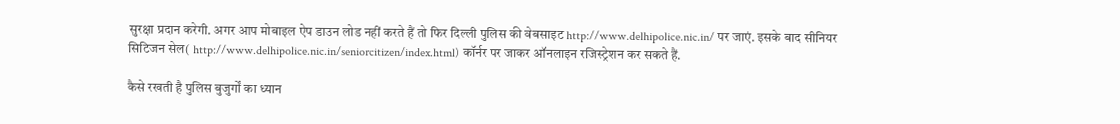सुरक्षा प्रदान करेगी. अगर आप मोबाइल ऐप डाउन लोड नहीं करते हैं तो फिर दिल्ली पुलिस की वेबसाइट http://www.delhipolice.nic.in/ पर जाएं. इसके बाद सीनियर सिटिजन सेल( http://www.delhipolice.nic.in/seniorcitizen/index.html) कॉर्नर पर जाकर ऑनलाइन रजिस्ट्रेशन कर सकते हैं.

कैसे रखती है पुलिस बुजुर्गों का ध्यान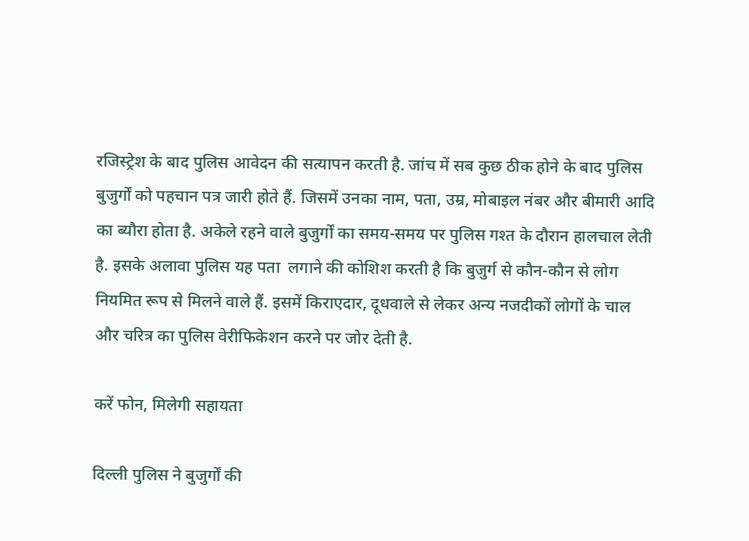रजिस्ट्रेश के बाद पुलिस आवेदन की सत्यापन करती है. जांच में सब कुछ ठीक होने के बाद पुलिस बुजुर्गों को पहचान पत्र जारी होते हैं. जिसमें उनका नाम, पता, उम्र, मोबाइल नंबर और बीमारी आदि का ब्यौरा होता है. अकेले रहने वाले बुजुर्गों का समय-समय पर पुलिस गश्त के दौरान हालचाल लेती है. इसके अलावा पुलिस यह पता  लगाने की कोशिश करती है कि बुजुर्ग से कौन-कौन से लोग नियमित रूप से मिलने वाले हैं. इसमें किराएदार, दूधवाले से लेकर अन्य नजदीकों लोगों के चाल और चरित्र का पुलिस वेरीफिकेशन करने पर जोर देती है.

करें फोन, मिलेगी सहायता

दिल्ली पुलिस ने बुजुर्गों की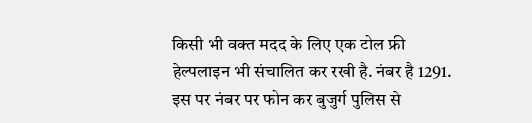किसी भी वक्त मदद के लिए एक टोल फ्री हेल्पलाइन भी संचालित कर रखी है. नंबर है 1291. इस पर नंबर पर फोन कर बुजुर्ग पुलिस से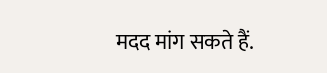मदद मांग सकते हैं.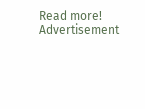Read more!
Advertisement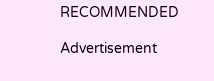RECOMMENDED

Advertisement